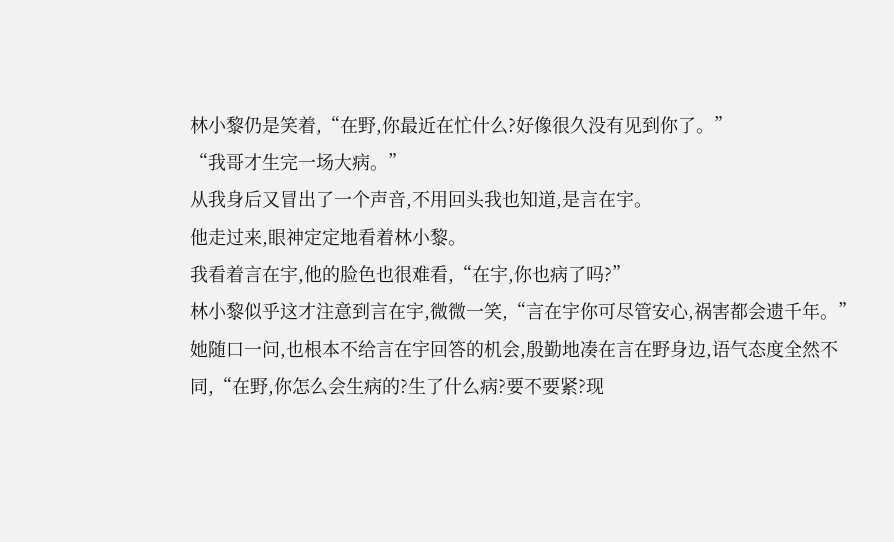林小黎仍是笑着,“在野,你最近在忙什么?好像很久没有见到你了。”
“我哥才生完一场大病。”
从我身后又冒出了一个声音,不用回头我也知道,是言在宇。
他走过来,眼神定定地看着林小黎。
我看着言在宇,他的脸色也很难看,“在宇,你也病了吗?”
林小黎似乎这才注意到言在宇,微微一笑,“言在宇你可尽管安心,祸害都会遗千年。”
她随口一问,也根本不给言在宇回答的机会,殷勤地凑在言在野身边,语气态度全然不同,“在野,你怎么会生病的?生了什么病?要不要紧?现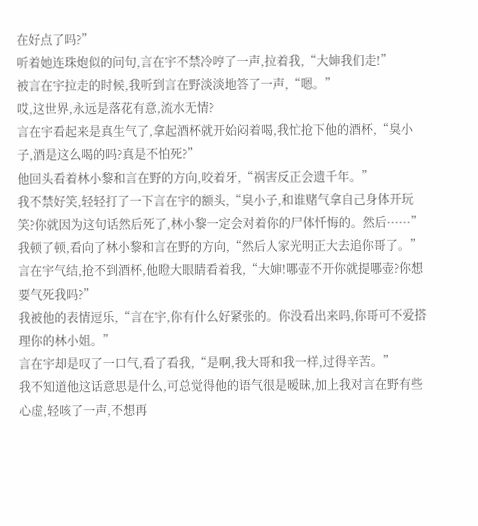在好点了吗?”
听着她连珠炮似的问句,言在宇不禁冷哼了一声,拉着我,“大婶我们走!”
被言在宇拉走的时候,我听到言在野淡淡地答了一声,“嗯。”
哎,这世界,永远是落花有意,流水无情?
言在宇看起来是真生气了,拿起酒杯就开始闷着喝,我忙抢下他的酒杯,“臭小子,酒是这么喝的吗?真是不怕死?”
他回头看着林小黎和言在野的方向,咬着牙,“祸害反正会遗千年。”
我不禁好笑,轻轻打了一下言在宇的额头,“臭小子,和谁赌气拿自己身体开玩笑?你就因为这句话然后死了,林小黎一定会对着你的尸体忏悔的。然后······”
我顿了顿,看向了林小黎和言在野的方向,“然后人家光明正大去追你哥了。”
言在宇气结,抢不到酒杯,他瞪大眼睛看着我,“大婶!哪壶不开你就提哪壶?你想要气死我吗?”
我被他的表情逗乐,“言在宇,你有什么好紧张的。你没看出来吗,你哥可不爱搭理你的林小姐。”
言在宇却是叹了一口气,看了看我,“是啊,我大哥和我一样,过得辛苦。”
我不知道他这话意思是什么,可总觉得他的语气很是暧昧,加上我对言在野有些心虚,轻咳了一声,不想再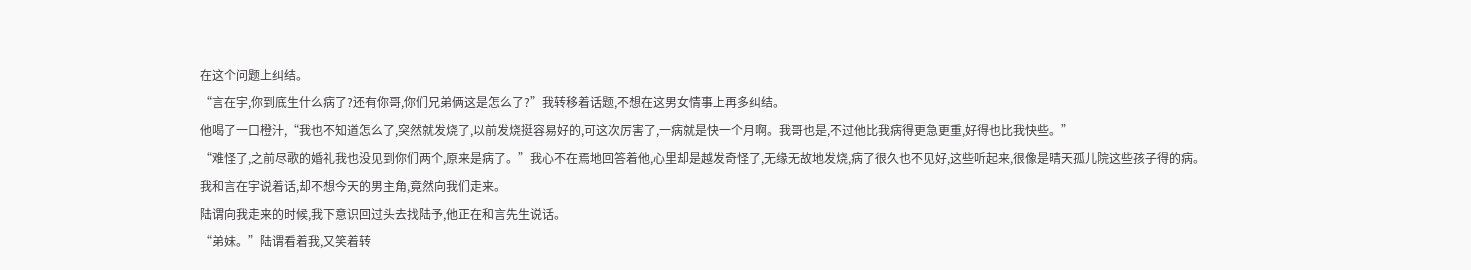在这个问题上纠结。
“言在宇,你到底生什么病了?还有你哥,你们兄弟俩这是怎么了?”我转移着话题,不想在这男女情事上再多纠结。
他喝了一口橙汁,“我也不知道怎么了,突然就发烧了,以前发烧挺容易好的,可这次厉害了,一病就是快一个月啊。我哥也是,不过他比我病得更急更重,好得也比我快些。”
“难怪了,之前尽歌的婚礼我也没见到你们两个,原来是病了。”我心不在焉地回答着他,心里却是越发奇怪了,无缘无故地发烧,病了很久也不见好,这些听起来,很像是晴天孤儿院这些孩子得的病。
我和言在宇说着话,却不想今天的男主角,竟然向我们走来。
陆谓向我走来的时候,我下意识回过头去找陆予,他正在和言先生说话。
“弟妹。”陆谓看着我,又笑着转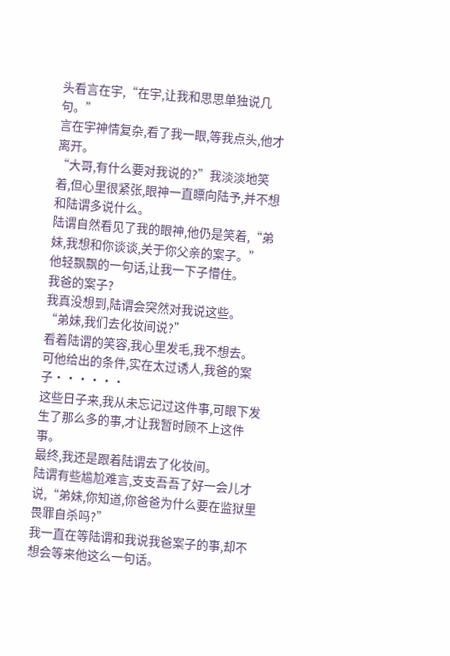头看言在宇,“在宇,让我和思思单独说几句。”
言在宇神情复杂,看了我一眼,等我点头,他才离开。
“大哥,有什么要对我说的?”我淡淡地笑着,但心里很紧张,眼神一直瞟向陆予,并不想和陆谓多说什么。
陆谓自然看见了我的眼神,他仍是笑着,“弟妹,我想和你谈谈,关于你父亲的案子。”
他轻飘飘的一句话,让我一下子懵住。
我爸的案子?
我真没想到,陆谓会突然对我说这些。
“弟妹,我们去化妆间说?”
看着陆谓的笑容,我心里发毛,我不想去。
可他给出的条件,实在太过诱人,我爸的案子······
这些日子来,我从未忘记过这件事,可眼下发生了那么多的事,才让我暂时顾不上这件事。
最终,我还是跟着陆谓去了化妆间。
陆谓有些尴尬难言,支支吾吾了好一会儿才说,“弟妹,你知道,你爸爸为什么要在监狱里畏罪自杀吗?”
我一直在等陆谓和我说我爸案子的事,却不想会等来他这么一句话。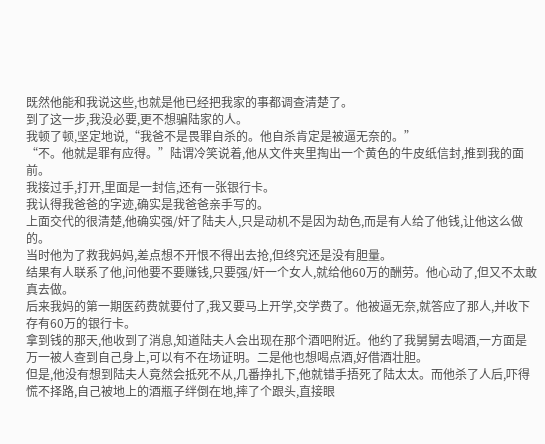既然他能和我说这些,也就是他已经把我家的事都调查清楚了。
到了这一步,我没必要,更不想骗陆家的人。
我顿了顿,坚定地说,“我爸不是畏罪自杀的。他自杀肯定是被逼无奈的。”
“不。他就是罪有应得。”陆谓冷笑说着,他从文件夹里掏出一个黄色的牛皮纸信封,推到我的面前。
我接过手,打开,里面是一封信,还有一张银行卡。
我认得我爸爸的字迹,确实是我爸爸亲手写的。
上面交代的很清楚,他确实强/奸了陆夫人,只是动机不是因为劫色,而是有人给了他钱,让他这么做的。
当时他为了救我妈妈,差点想不开恨不得出去抢,但终究还是没有胆量。
结果有人联系了他,问他要不要赚钱,只要强/奸一个女人,就给他60万的酬劳。他心动了,但又不太敢真去做。
后来我妈的第一期医药费就要付了,我又要马上开学,交学费了。他被逼无奈,就答应了那人,并收下存有60万的银行卡。
拿到钱的那天,他收到了消息,知道陆夫人会出现在那个酒吧附近。他约了我舅舅去喝酒,一方面是万一被人查到自己身上,可以有不在场证明。二是他也想喝点酒,好借酒壮胆。
但是,他没有想到陆夫人竟然会抵死不从,几番挣扎下,他就错手捂死了陆太太。而他杀了人后,吓得慌不择路,自己被地上的酒瓶子绊倒在地,摔了个跟头,直接眼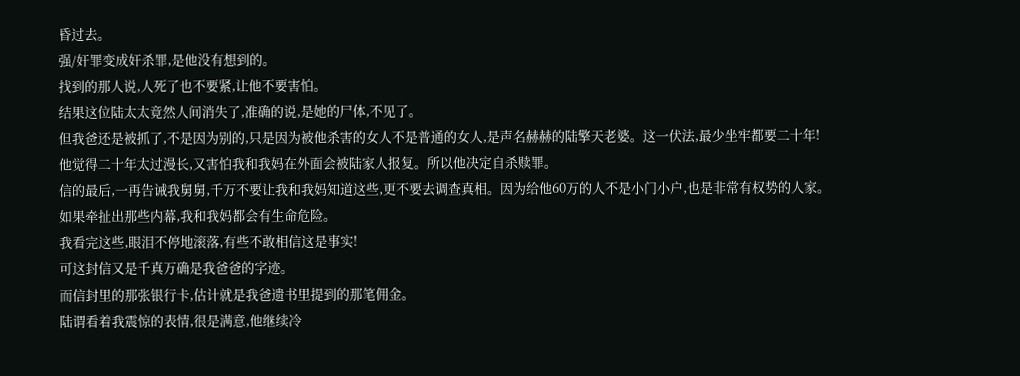昏过去。
强/奸罪变成奸杀罪,是他没有想到的。
找到的那人说,人死了也不要紧,让他不要害怕。
结果这位陆太太竟然人间消失了,准确的说,是她的尸体,不见了。
但我爸还是被抓了,不是因为别的,只是因为被他杀害的女人不是普通的女人,是声名赫赫的陆擎天老婆。这一伏法,最少坐牢都要二十年!
他觉得二十年太过漫长,又害怕我和我妈在外面会被陆家人报复。所以他决定自杀赎罪。
信的最后,一再告诫我舅舅,千万不要让我和我妈知道这些,更不要去调查真相。因为给他60万的人不是小门小户,也是非常有权势的人家。
如果牵扯出那些内幕,我和我妈都会有生命危险。
我看完这些,眼泪不停地滚落,有些不敢相信这是事实!
可这封信又是千真万确是我爸爸的字迹。
而信封里的那张银行卡,估计就是我爸遗书里提到的那笔佣金。
陆谓看着我震惊的表情,很是满意,他继续冷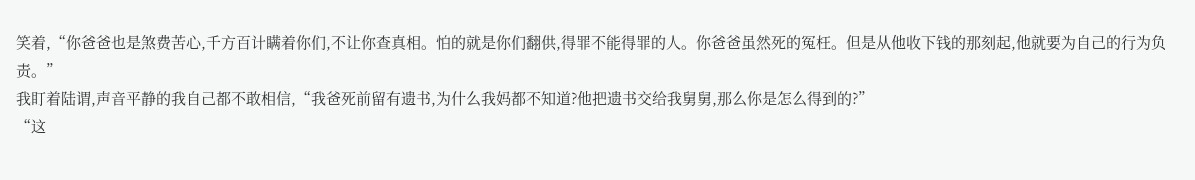笑着,“你爸爸也是煞费苦心,千方百计瞒着你们,不让你查真相。怕的就是你们翻供,得罪不能得罪的人。你爸爸虽然死的冤枉。但是从他收下钱的那刻起,他就要为自己的行为负责。”
我盯着陆谓,声音平静的我自己都不敢相信,“我爸死前留有遗书,为什么我妈都不知道?他把遗书交给我舅舅,那么你是怎么得到的?”
“这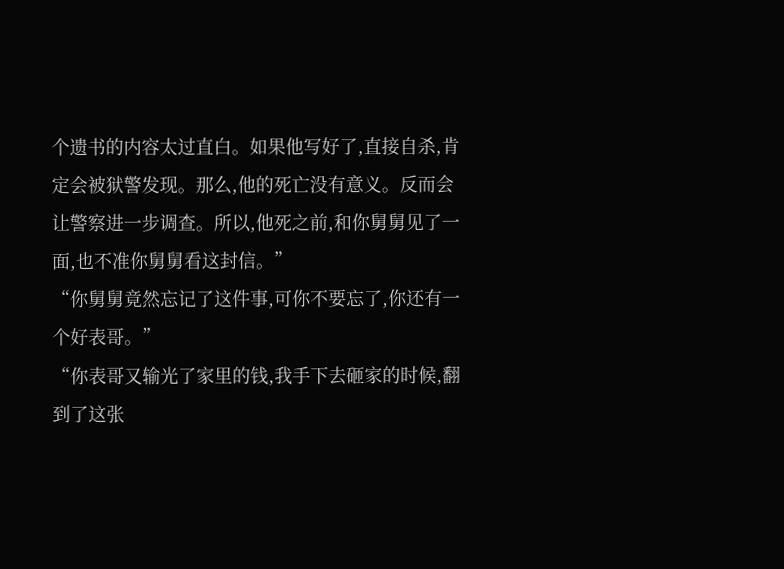个遗书的内容太过直白。如果他写好了,直接自杀,肯定会被狱警发现。那么,他的死亡没有意义。反而会让警察进一步调查。所以,他死之前,和你舅舅见了一面,也不准你舅舅看这封信。”
“你舅舅竟然忘记了这件事,可你不要忘了,你还有一个好表哥。”
“你表哥又输光了家里的钱,我手下去砸家的时候,翻到了这张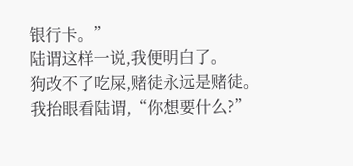银行卡。”
陆谓这样一说,我便明白了。
狗改不了吃屎,赌徒永远是赌徒。
我抬眼看陆谓,“你想要什么?”